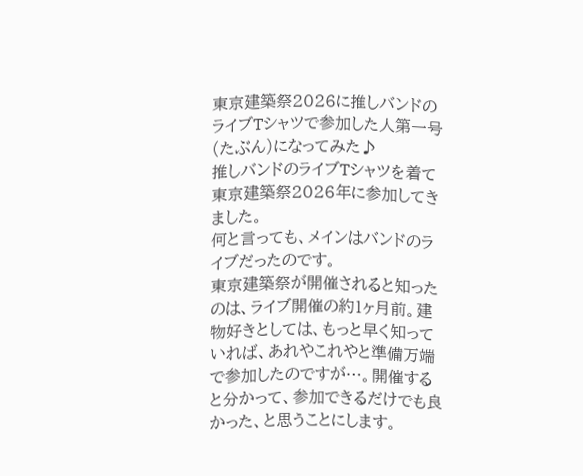東京建築祭2026に推しバンドのライブTシャツで参加した人第一号(たぶん)になってみた♪
推しバンドのライブTシャツを着て東京建築祭2026年に参加してきました。
何と言っても、メインはバンドのライブだったのです。
東京建築祭が開催されると知ったのは、ライブ開催の約1ヶ月前。建物好きとしては、もっと早く知っていれば、あれやこれやと準備万端で参加したのですが…。開催すると分かって、参加できるだけでも良かった、と思うことにします。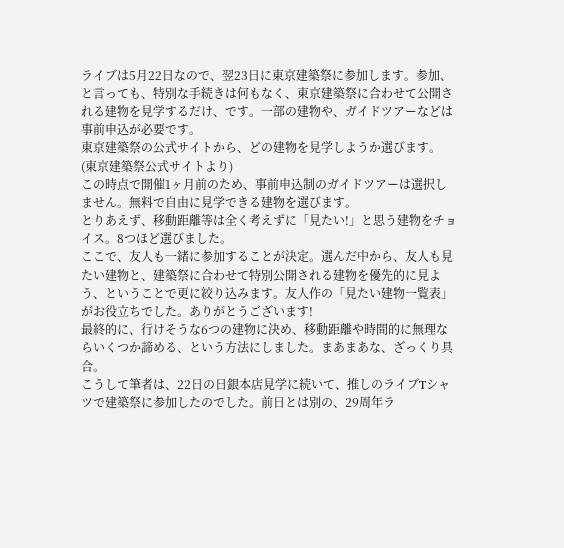ライブは5月22日なので、翌23日に東京建築祭に参加します。参加、と言っても、特別な手続きは何もなく、東京建築祭に合わせて公開される建物を見学するだけ、です。一部の建物や、ガイドツアーなどは事前申込が必要です。
東京建築祭の公式サイトから、どの建物を見学しようか選びます。
(東京建築祭公式サイトより)
この時点で開催1ヶ月前のため、事前申込制のガイドツアーは選択しません。無料で自由に見学できる建物を選びます。
とりあえず、移動距離等は全く考えずに「見たい!」と思う建物をチョイス。8つほど選びました。
ここで、友人も一緒に参加することが決定。選んだ中から、友人も見たい建物と、建築祭に合わせて特別公開される建物を優先的に見よう、ということで更に絞り込みます。友人作の「見たい建物一覧表」がお役立ちでした。ありがとうございます!
最終的に、行けそうな6つの建物に決め、移動距離や時間的に無理ならいくつか諦める、という方法にしました。まあまあな、ざっくり具合。
こうして筆者は、22日の日銀本店見学に続いて、推しのライブTシャツで建築祭に参加したのでした。前日とは別の、29周年ラ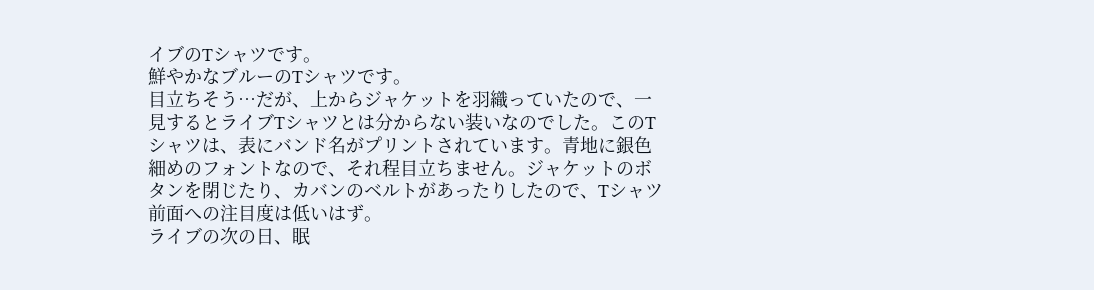イブのTシャツです。
鮮やかなブルーのTシャツです。
目立ちそう…だが、上からジャケットを羽織っていたので、一見するとライブTシャツとは分からない装いなのでした。このTシャツは、表にバンド名がプリントされています。青地に銀色細めのフォントなので、それ程目立ちません。ジャケットのボタンを閉じたり、カバンのベルトがあったりしたので、Tシャツ前面への注目度は低いはず。
ライブの次の日、眠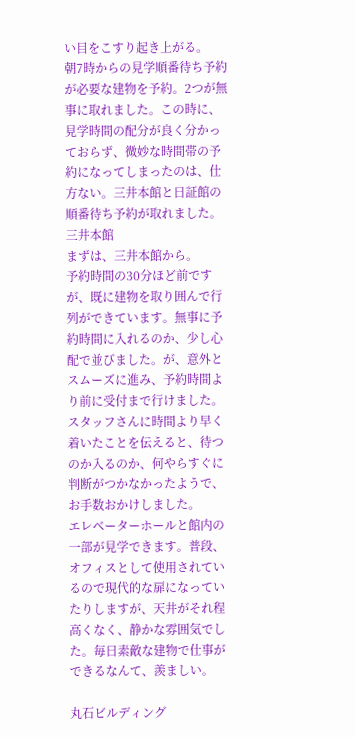い目をこすり起き上がる。
朝7時からの見学順番待ち予約が必要な建物を予約。2つが無事に取れました。この時に、見学時間の配分が良く分かっておらず、微妙な時間帯の予約になってしまったのは、仕方ない。三井本館と日証館の順番待ち予約が取れました。
三井本館
まずは、三井本館から。
予約時間の30分ほど前ですが、既に建物を取り囲んで行列ができています。無事に予約時間に入れるのか、少し心配で並びました。が、意外とスムーズに進み、予約時間より前に受付まで行けました。スタッフさんに時間より早く着いたことを伝えると、待つのか入るのか、何やらすぐに判断がつかなかったようで、お手数おかけしました。
エレベーターホールと館内の一部が見学できます。普段、オフィスとして使用されているので現代的な扉になっていたりしますが、天井がそれ程高くなく、静かな雰囲気でした。毎日素敵な建物で仕事ができるなんて、羨ましい。

丸石ビルディング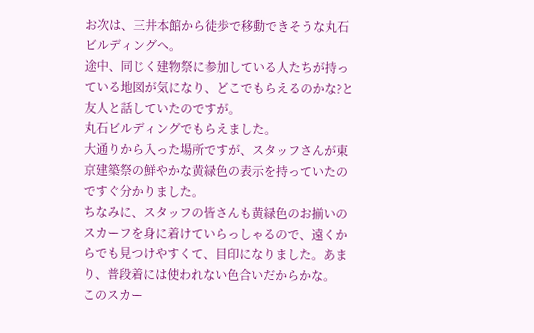お次は、三井本館から徒歩で移動できそうな丸石ビルディングへ。
途中、同じく建物祭に参加している人たちが持っている地図が気になり、どこでもらえるのかな?と友人と話していたのですが。
丸石ビルディングでもらえました。
大通りから入った場所ですが、スタッフさんが東京建築祭の鮮やかな黄緑色の表示を持っていたのですぐ分かりました。
ちなみに、スタッフの皆さんも黄緑色のお揃いのスカーフを身に着けていらっしゃるので、遠くからでも見つけやすくて、目印になりました。あまり、普段着には使われない色合いだからかな。
このスカー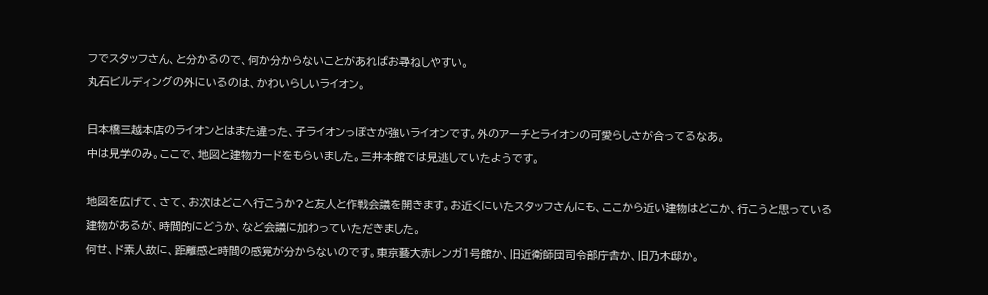フでスタッフさん、と分かるので、何か分からないことがあればお尋ねしやすい。
丸石ビルディングの外にいるのは、かわいらしいライオン。

日本橋三越本店のライオンとはまた違った、子ライオンっぽさが強いライオンです。外のアーチとライオンの可愛らしさが合ってるなあ。
中は見学のみ。ここで、地図と建物カードをもらいました。三井本館では見逃していたようです。

地図を広げて、さて、お次はどこへ行こうか?と友人と作戦会議を開きます。お近くにいたスタッフさんにも、ここから近い建物はどこか、行こうと思っている建物があるが、時間的にどうか、など会議に加わっていただきました。
何せ、ド素人故に、距離感と時間の感覚が分からないのです。東京藝大赤レンガ1号館か、旧近衛師団司令部庁舎か、旧乃木邸か。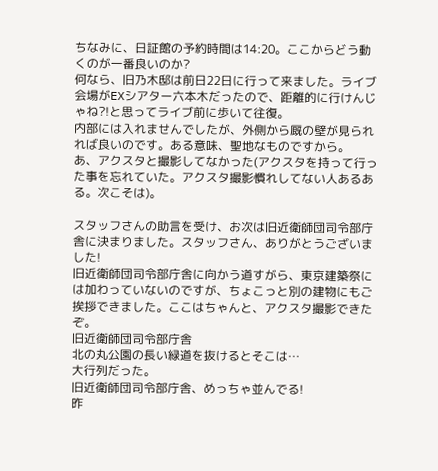ちなみに、日証館の予約時間は14:20。ここからどう動くのが一番良いのか?
何なら、旧乃木邸は前日22日に行って来ました。ライブ会場がEXシアター六本木だったので、距離的に行けんじゃね?!と思ってライブ前に歩いて往復。
内部には入れませんでしたが、外側から厩の壁が見られれば良いのです。ある意味、聖地なものですから。
あ、アクスタと撮影してなかった(アクスタを持って行った事を忘れていた。アクスタ撮影慣れしてない人あるある。次こそは)。

スタッフさんの助言を受け、お次は旧近衛師団司令部庁舎に決まりました。スタッフさん、ありがとうございました!
旧近衛師団司令部庁舎に向かう道すがら、東京建築祭には加わっていないのですが、ちょこっと別の建物にもご挨拶できました。ここはちゃんと、アクスタ撮影できたぞ。
旧近衛師団司令部庁舎
北の丸公園の長い緑道を抜けるとそこは…
大行列だった。
旧近衛師団司令部庁舎、めっちゃ並んでる!
昨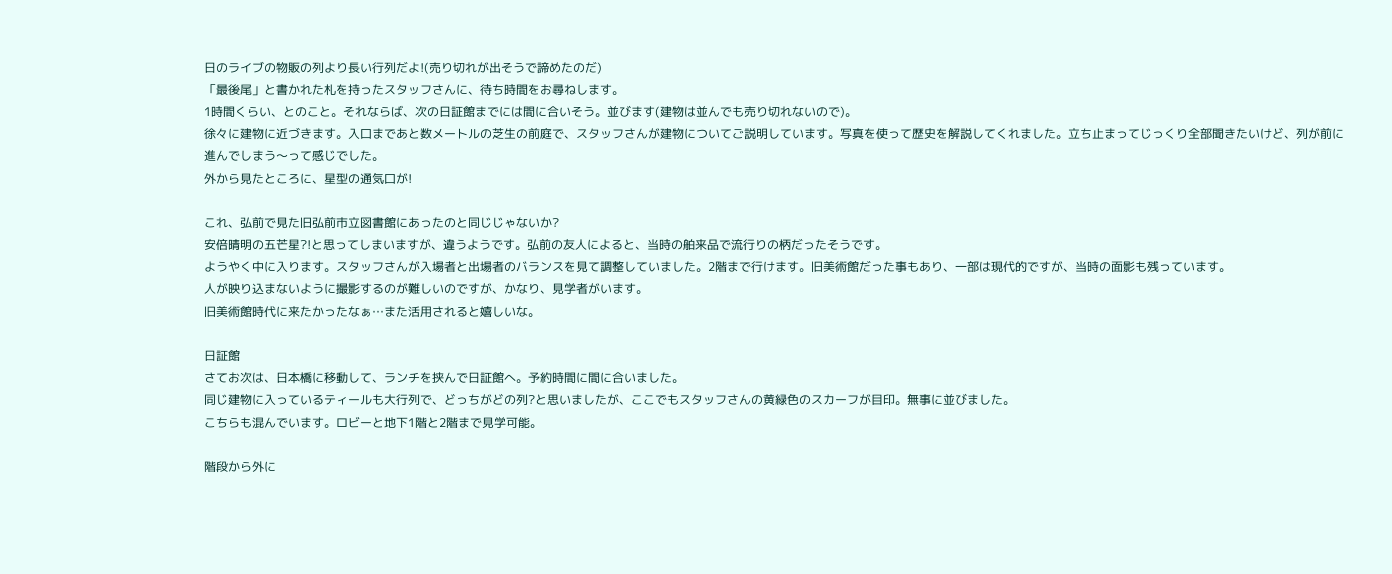日のライブの物販の列より長い行列だよ!(売り切れが出そうで諦めたのだ)
「最後尾」と書かれた札を持ったスタッフさんに、待ち時間をお尋ねします。
1時間くらい、とのこと。それならば、次の日証館までには間に合いそう。並びます(建物は並んでも売り切れないので)。
徐々に建物に近づきます。入口まであと数メートルの芝生の前庭で、スタッフさんが建物についてご説明しています。写真を使って歴史を解説してくれました。立ち止まってじっくり全部聞きたいけど、列が前に進んでしまう〜って感じでした。
外から見たところに、星型の通気口が!

これ、弘前で見た旧弘前市立図書館にあったのと同じじゃないか?
安倍晴明の五芒星?!と思ってしまいますが、違うようです。弘前の友人によると、当時の舶来品で流行りの柄だったそうです。
ようやく中に入ります。スタッフさんが入場者と出場者のバランスを見て調整していました。2階まで行けます。旧美術館だった事もあり、一部は現代的ですが、当時の面影も残っています。
人が映り込まないように撮影するのが難しいのですが、かなり、見学者がいます。
旧美術館時代に来たかったなぁ…また活用されると嬉しいな。

日証館
さてお次は、日本橋に移動して、ランチを挟んで日証館へ。予約時間に間に合いました。
同じ建物に入っているティールも大行列で、どっちがどの列?と思いましたが、ここでもスタッフさんの黄緑色のスカーフが目印。無事に並びました。
こちらも混んでいます。ロビーと地下1階と2階まで見学可能。

階段から外に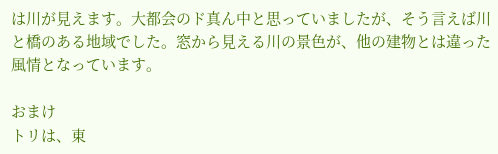は川が見えます。大都会のド真ん中と思っていましたが、そう言えば川と橋のある地域でした。窓から見える川の景色が、他の建物とは違った風情となっています。

おまけ
トリは、東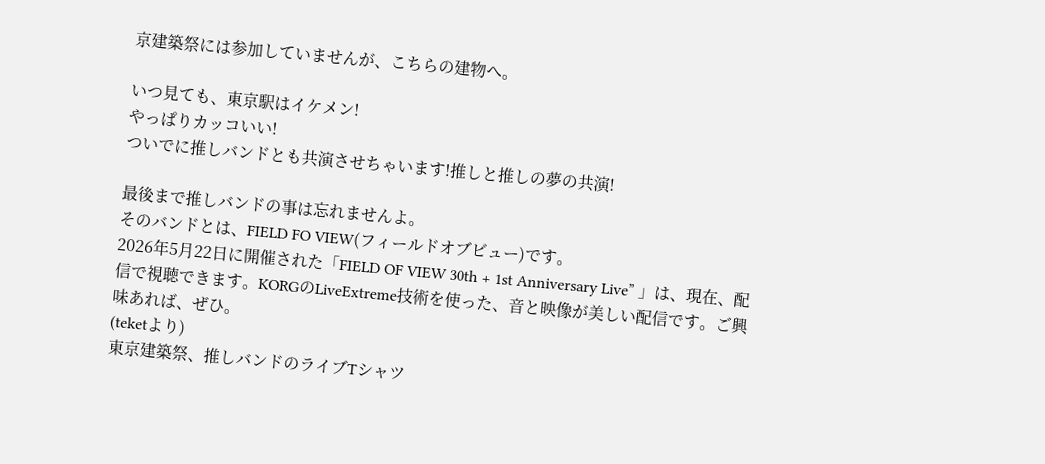京建築祭には参加していませんが、こちらの建物へ。

いつ見ても、東京駅はイケメン!
やっぱりカッコいい!
ついでに推しバンドとも共演させちゃいます!推しと推しの夢の共演!

最後まで推しバンドの事は忘れませんよ。
そのバンドとは、FIELD FO VIEW(フィールドオブビュー)です。
2026年5月22日に開催された「FIELD OF VIEW 30th + 1st Anniversary Live” 」は、現在、配信で視聴できます。KORGのLiveExtreme技術を使った、音と映像が美しい配信です。ご興味あれば、ぜひ。
(teketより)
東京建築祭、推しバンドのライブTシャツ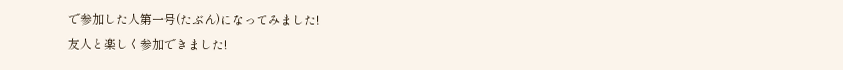で参加した人第一号(たぶん)になってみました!
友人と楽しく参加できました!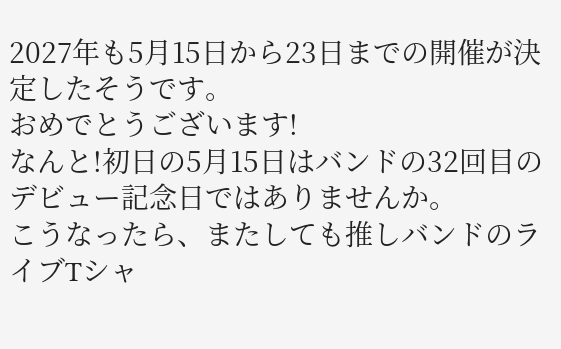2027年も5月15日から23日までの開催が決定したそうです。
おめでとうございます!
なんと!初日の5月15日はバンドの32回目のデビュー記念日ではありませんか。
こうなったら、またしても推しバンドのライブTシャ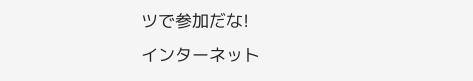ツで参加だな!
インターネット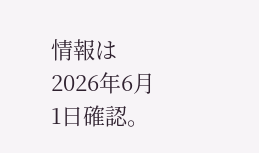情報は2026年6月1日確認。